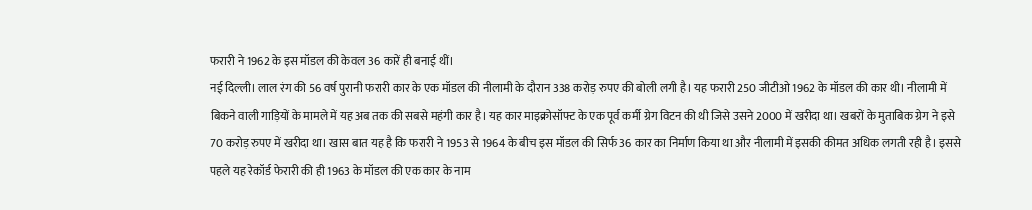फरारी ने 1962 के इस मॉडल की केवल 36 कारें ही बनाई थीं।
नई दिल्ली। लाल रंग की 56 वर्ष पुरानी फरारी कार के एक मॉडल की नीलामी के दौरान 338 करोड़ रुपए की बोली लगी है। यह फरारी 250 जीटीओ 1962 के मॉडल की कार थी। नीलामी में बिकने वाली गाड़ियों के मामले में यह अब तक की सबसे महंगी कार है। यह कार माइक्रोसॉफ्ट के एक पूर्व कर्मी ग्रेग विटन की थी जिसे उसने 2000 में खरीदा था। खबरों के मुताबिक ग्रेग ने इसे 70 करोड़ रुपए में खरीदा था। खास बात यह है कि फरारी ने 1953 से 1964 के बीच इस मॉडल की सिर्फ 36 कार का निर्माण किया था और नीलामी में इसकी कीमत अधिक लगती रही है। इससे पहले यह रेकॉर्ड फेरारी की ही 1963 के मॉडल की एक कार के नाम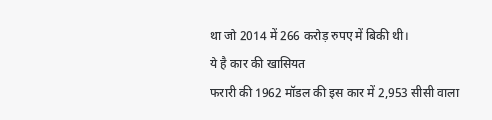था जो 2014 में 266 करोड़ रुपए में बिकी थी।
ये है कार की खासियत
फरारी की 1962 मॉडल की इस कार में 2,953 सीसी वाला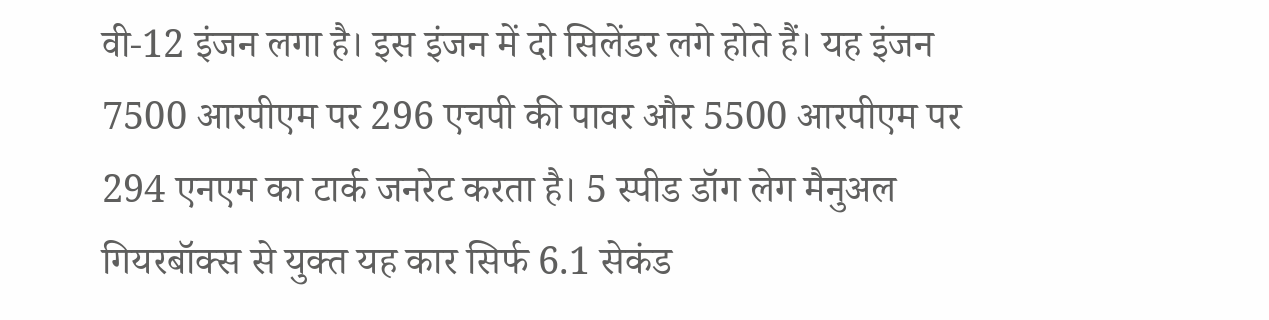वी-12 इंजन लगा है। इस इंजन में दो सिलेंडर लगे होते हैं। यह इंजन 7500 आरपीएम पर 296 एचपी की पावर और 5500 आरपीएम पर 294 एनएम का टार्क जनरेट करता है। 5 स्पीड डॉग लेग मैनुअल गियरबॉक्स से युक्त यह कार सिर्फ 6.1 सेकंड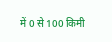में 0 से 100 किमी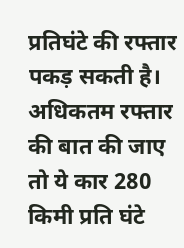प्रतिघंटे की रफ्तार पकड़ सकती है। अधिकतम रफ्तार की बात की जाए तो ये कार 280 किमी प्रति घंटे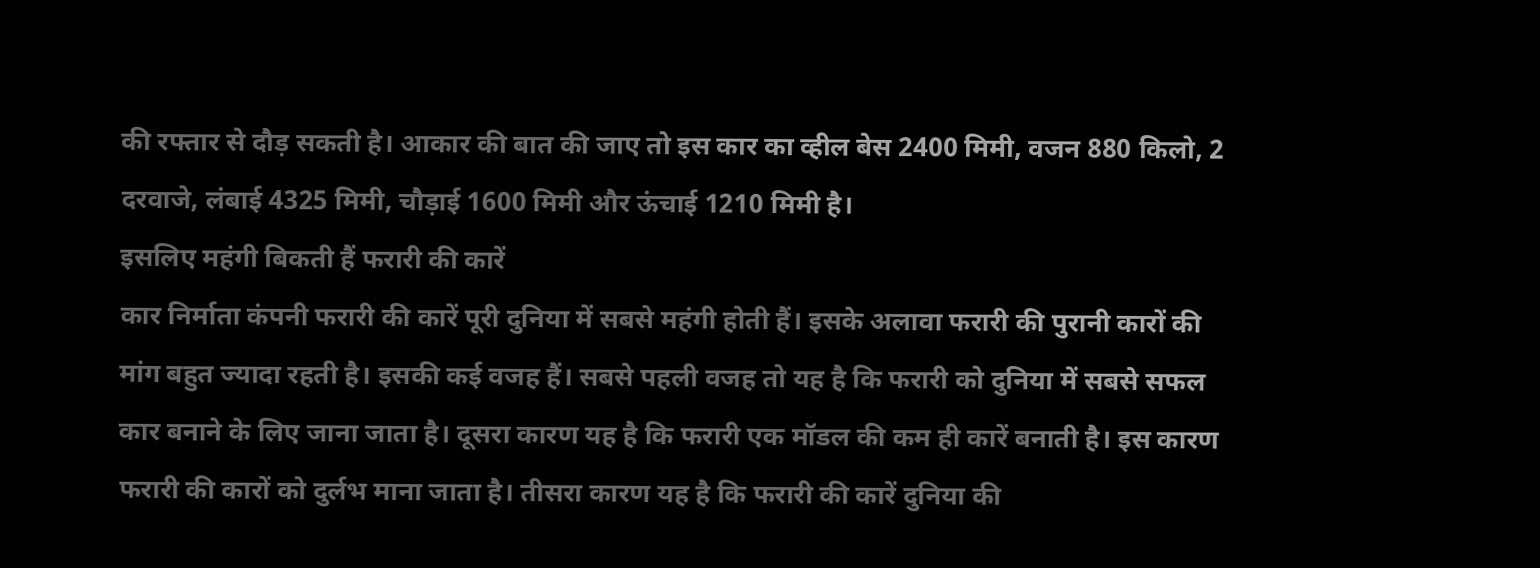की रफ्तार से दौड़ सकती है। आकार की बात की जाए तो इस कार का व्हील बेस 2400 मिमी, वजन 880 किलो, 2 दरवाजे, लंबाई 4325 मिमी, चौड़ाई 1600 मिमी और ऊंचाई 1210 मिमी है।
इसलिए महंगी बिकती हैं फरारी की कारें
कार निर्माता कंपनी फरारी की कारें पूरी दुनिया में सबसे महंगी होती हैं। इसके अलावा फरारी की पुरानी कारों की मांग बहुत ज्यादा रहती है। इसकी कई वजह हैं। सबसे पहली वजह तो यह है कि फरारी को दुनिया में सबसे सफल कार बनाने के लिए जाना जाता है। दूसरा कारण यह है कि फरारी एक मॉडल की कम ही कारें बनाती है। इस कारण फरारी की कारों को दुर्लभ माना जाता है। तीसरा कारण यह है कि फरारी की कारें दुनिया की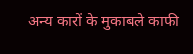अन्य कारों के मुकाबले काफी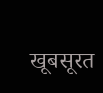खूबसूरत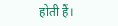होती हैं।